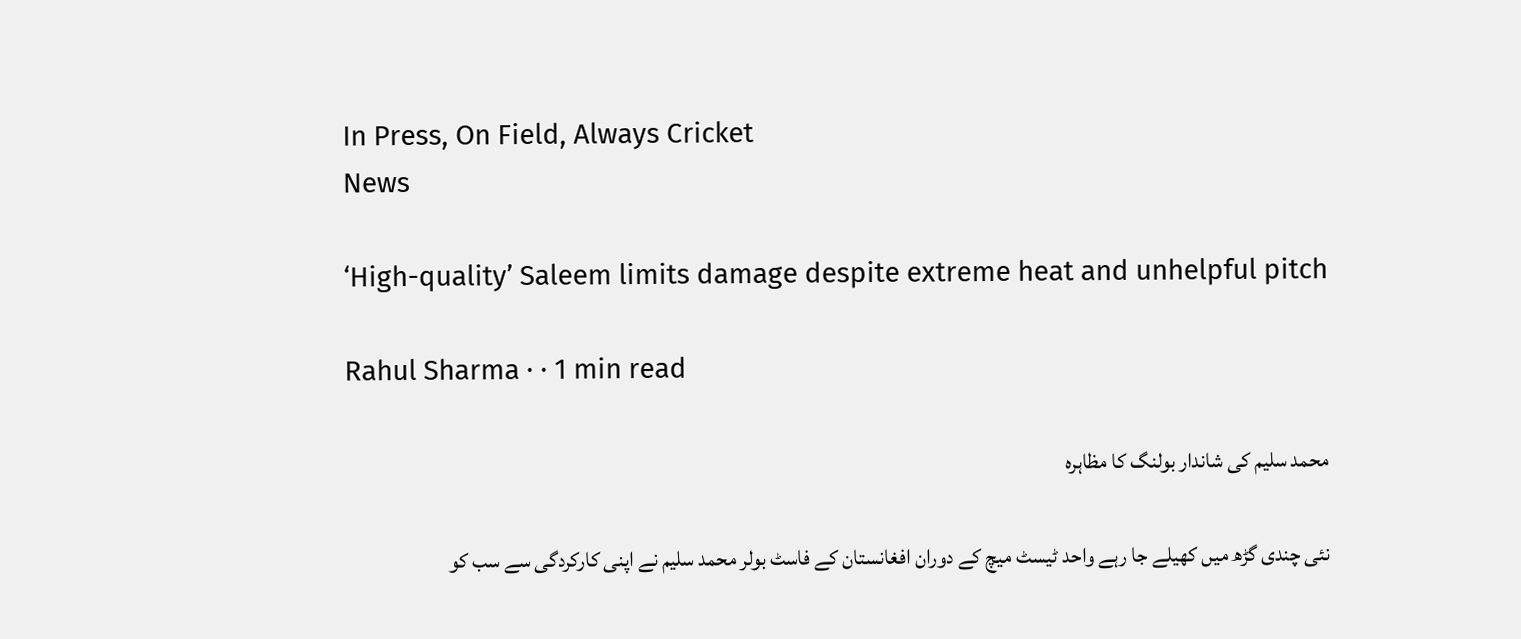In Press, On Field, Always Cricket
News

‘High-quality’ Saleem limits damage despite extreme heat and unhelpful pitch

Rahul Sharma · · 1 min read

محمد سلیم کی شاندار بولنگ کا مظاہرہ

نئی چندی گڑھ میں کھیلے جا رہے واحد ٹیسٹ میچ کے دوران افغانستان کے فاسٹ بولر محمد سلیم نے اپنی کارکردگی سے سب کو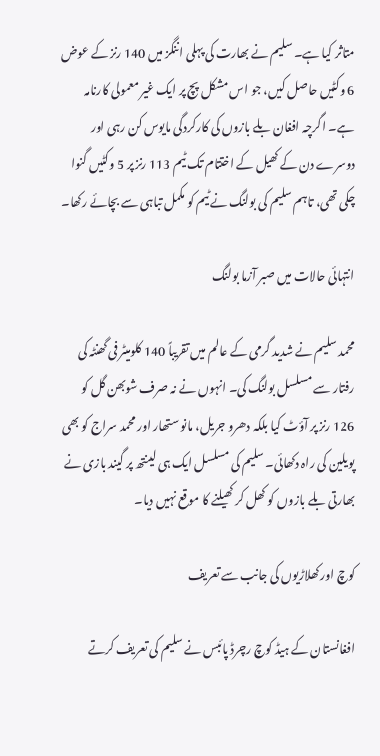متاثر کیا ہے۔ سلیم نے بھارت کی پہلی اننگز میں 140 رنز کے عوض 6 وکٹیں حاصل کیں، جو اس مشکل پچ پر ایک غیر معمولی کارنامہ ہے۔ اگرچہ افغان بلے بازوں کی کارکردگی مایوس کن رہی اور دوسرے دن کے کھیل کے اختتام تک ٹیم 113 رنز پر 5 وکٹیں گنوا چکی تھی، تاہم سلیم کی بولنگ نے ٹیم کو مکمل تباہی سے بچائے رکھا۔

انتہائی حالات میں صبر آزما بولنگ

محمد سلیم نے شدید گرمی کے عالم میں تقریباً 140 کلومیٹر فی گھنٹہ کی رفتار سے مسلسل بولنگ کی۔ انہوں نے نہ صرف شوبھن گل کو 126 رنز پر آؤٹ کیا بلکہ دھرو جریل، مانو ستھار اور محمد سراج کو بھی پویلین کی راہ دکھائی۔ سلیم کی مسلسل ایک ہی لینتھ پر گیند بازی نے بھارتی بلے بازوں کو کھل کر کھیلنے کا موقع نہیں دیا۔

کوچ اور کھلاڑیوں کی جانب سے تعریف

افغانستان کے ہیڈ کوچ رچرڈ پائبس نے سلیم کی تعریف کرتے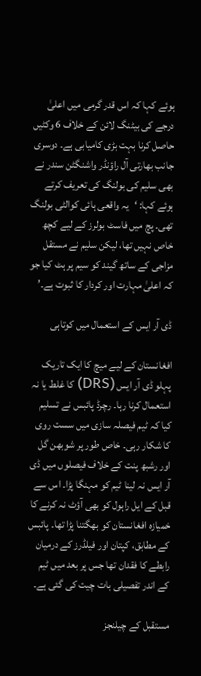ہوئے کہا کہ اس قدر گرمی میں اعلیٰ درجے کی بیٹنگ لائن کے خلاف 6 وکٹیں حاصل کرنا بہت بڑی کامیابی ہے۔ دوسری جانب بھارتی آل راؤنڈر واشنگٹن سندر نے بھی سلیم کی بولنگ کی تعریف کرتے ہوئے کہا: ‘یہ واقعی ہائی کوالٹی بولنگ تھی۔ پچ میں فاسٹ بولرز کے لیے کچھ خاص نہیں تھا، لیکن سلیم نے مستقل مزاجی کے ساتھ گیند کو سیم پر ہٹ کیا جو کہ اعلیٰ مہارت اور کردار کا ثبوت ہے۔’

ڈی آر ایس کے استعمال میں کوتاہی

افغانستان کے لیے میچ کا ایک تاریک پہلو ڈی آر ایس (DRS) کا غلط یا نہ استعمال کرنا رہا۔ رچرڈ پائبس نے تسلیم کیا کہ ٹیم فیصلہ سازی میں سست روی کا شکار رہی۔ خاص طور پر شوبھن گل اور رشبھ پنت کے خلاف فیصلوں میں ڈی آر ایس نہ لینا ٹیم کو مہنگا پڑا۔ اس سے قبل کے ایل راہول کو بھی آؤٹ نہ کرنے کا خمیازہ افغانستان کو بھگتنا پڑا تھا۔ پائبس کے مطابق، کپتان اور فیلڈرز کے درمیان رابطے کا فقدان تھا جس پر بعد میں ٹیم کے اندر تفصیلی بات چیت کی گئی ہے۔

مستقبل کے چیلنجز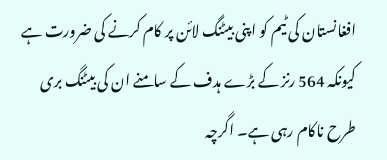افغانستان کی ٹیم کو اپنی بیٹنگ لائن پر کام کرنے کی ضرورت ہے کیونکہ 564 رنز کے بڑے ہدف کے سامنے ان کی بیٹنگ بری طرح ناکام رہی ہے۔ اگرچہ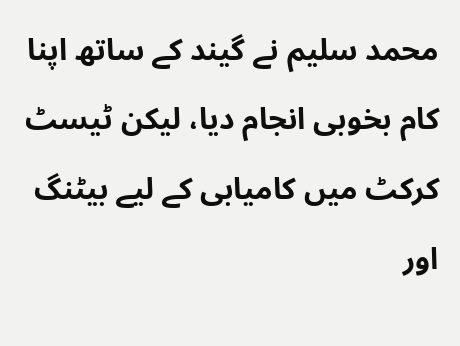محمد سلیم نے گیند کے ساتھ اپنا کام بخوبی انجام دیا، لیکن ٹیسٹ کرکٹ میں کامیابی کے لیے بیٹنگ اور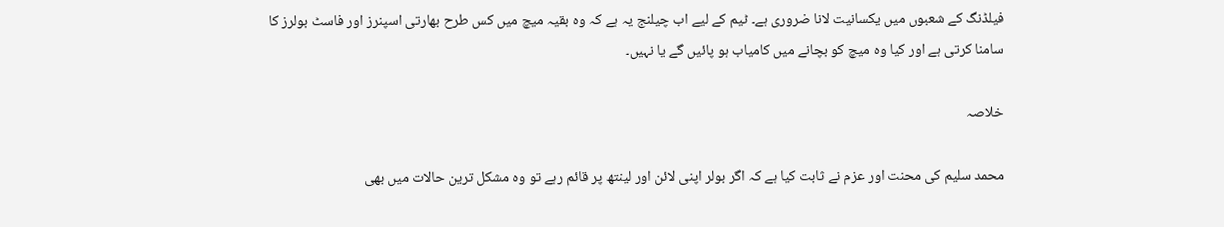فیلڈنگ کے شعبوں میں یکسانیت لانا ضروری ہے۔ ٹیم کے لیے اب چیلنج یہ ہے کہ وہ بقیہ میچ میں کس طرح بھارتی اسپنرز اور فاسٹ بولرز کا سامنا کرتی ہے اور کیا وہ میچ کو بچانے میں کامیاب ہو پائیں گے یا نہیں۔

خلاصہ

محمد سلیم کی محنت اور عزم نے ثابت کیا ہے کہ اگر بولر اپنی لائن اور لینتھ پر قائم رہے تو وہ مشکل ترین حالات میں بھی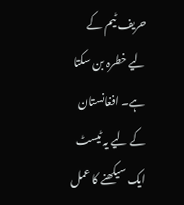حریف ٹیم کے لیے خطرہ بن سکتا ہے۔ افغانستان کے لیے یہ ٹیسٹ ایک سیکھنے کا عمل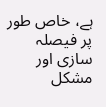ہے، خاص طور پر فیصلہ سازی اور مشکل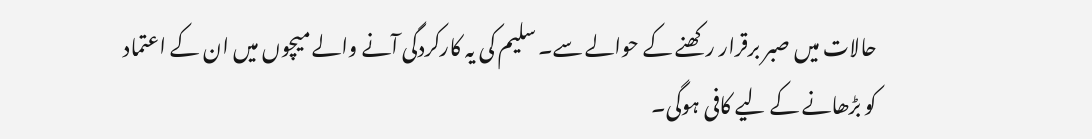حالات میں صبر برقرار رکھنے کے حوالے سے۔ سلیم کی یہ کارکردگی آنے والے میچوں میں ان کے اعتماد کو بڑھانے کے لیے کافی ہوگی۔